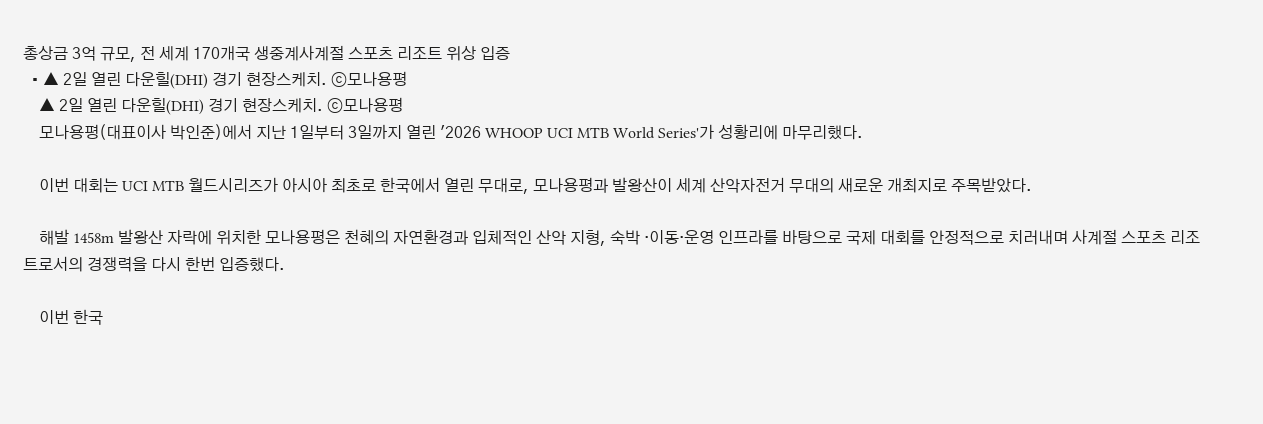총상금 3억 규모, 전 세계 170개국 생중계사계절 스포츠 리조트 위상 입증
  • ▲ 2일 열린 다운힐(DHI) 경기 현장스케치. ⓒ모나용평
    ▲ 2일 열린 다운힐(DHI) 경기 현장스케치. ⓒ모나용평
    모나용평(대표이사 박인준)에서 지난 1일부터 3일까지 열린 '2026 WHOOP UCI MTB World Series'가 성황리에 마무리했다.

    이번 대회는 UCI MTB 월드시리즈가 아시아 최초로 한국에서 열린 무대로, 모나용평과 발왕산이 세계 산악자전거 무대의 새로운 개최지로 주목받았다.

    해발 1458m 발왕산 자락에 위치한 모나용평은 천혜의 자연환경과 입체적인 산악 지형, 숙박 ·이동·운영 인프라를 바탕으로 국제 대회를 안정적으로 치러내며 사계절 스포츠 리조트로서의 경쟁력을 다시 한번 입증했다.

    이번 한국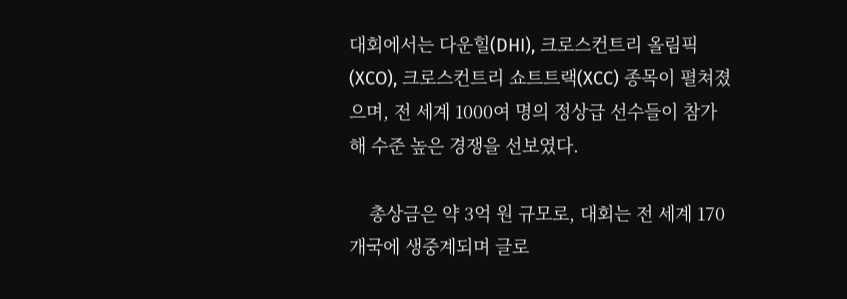대회에서는 다운힐(DHI), 크로스컨트리 올림픽(XCO), 크로스컨트리 쇼트트랙(XCC) 종목이 펼쳐졌으며, 전 세계 1000여 명의 정상급 선수들이 참가해 수준 높은 경쟁을 선보였다.

    총상금은 약 3억 원 규모로, 대회는 전 세계 170개국에 생중계되며 글로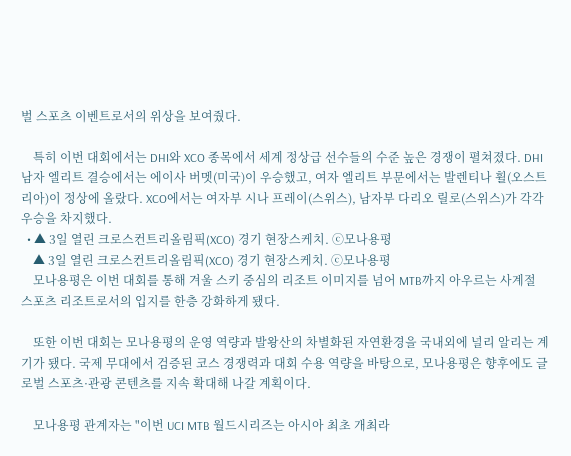벌 스포츠 이벤트로서의 위상을 보여줬다.

    특히 이번 대회에서는 DHI와 XCO 종목에서 세계 정상급 선수들의 수준 높은 경쟁이 펼쳐졌다. DHI 남자 엘리트 결승에서는 에이사 버멧(미국)이 우승했고, 여자 엘리트 부문에서는 발렌티나 휠(오스트리아)이 정상에 올랐다. XCO에서는 여자부 시나 프레이(스위스), 남자부 다리오 릴로(스위스)가 각각 우승을 차지했다.
  • ▲ 3일 열린 크로스컨트리올림픽(XCO) 경기 현장스케치. ⓒ모나용평
    ▲ 3일 열린 크로스컨트리올림픽(XCO) 경기 현장스케치. ⓒ모나용평
    모나용평은 이번 대회를 통해 겨울 스키 중심의 리조트 이미지를 넘어 MTB까지 아우르는 사계절 스포츠 리조트로서의 입지를 한층 강화하게 됐다.

    또한 이번 대회는 모나용평의 운영 역량과 발왕산의 차별화된 자연환경을 국내외에 널리 알리는 계기가 됐다. 국제 무대에서 검증된 코스 경쟁력과 대회 수용 역량을 바탕으로, 모나용평은 향후에도 글로벌 스포츠·관광 콘텐츠를 지속 확대해 나갈 계획이다.

    모나용평 관계자는 "이번 UCI MTB 월드시리즈는 아시아 최초 개최라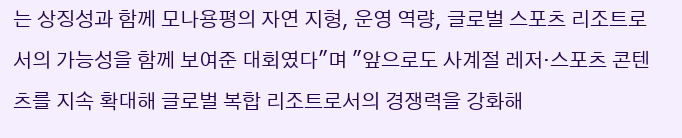는 상징성과 함께 모나용평의 자연 지형, 운영 역량, 글로벌 스포츠 리조트로서의 가능성을 함께 보여준 대회였다"며 "앞으로도 사계절 레저·스포츠 콘텐츠를 지속 확대해 글로벌 복합 리조트로서의 경쟁력을 강화해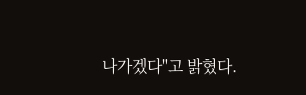나가겠다"고 밝혔다.